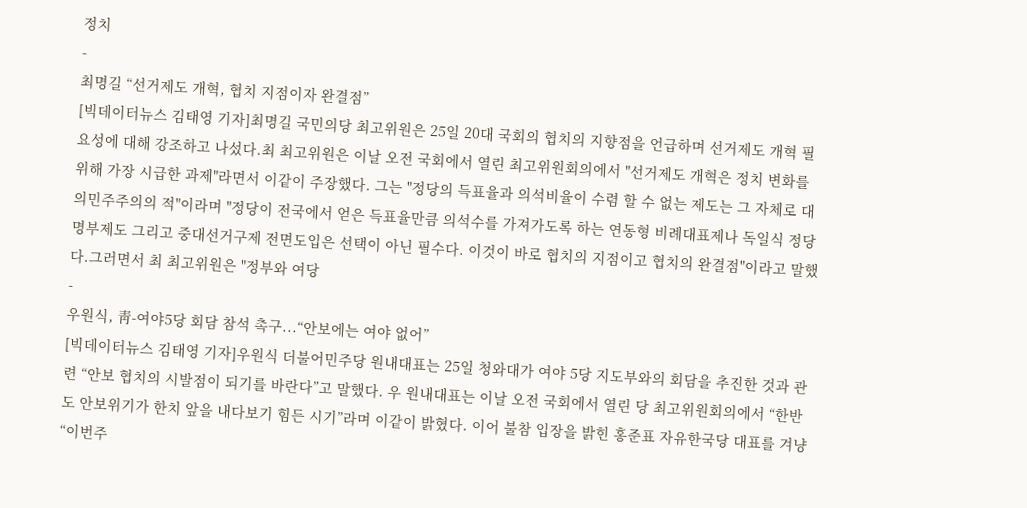정치
-
최명길 “선거제도 개혁, 협치 지점이자 완결점”
[빅데이터뉴스 김태영 기자]최명길 국민의당 최고위원은 25일 20대 국회의 협치의 지향점을 언급하며 선거제도 개혁 필요성에 대해 강조하고 나섰다.최 최고위원은 이날 오전 국회에서 열린 최고위원회의에서 "선거제도 개혁은 정치 변화를 위해 가장 시급한 과제"라면서 이같이 주장했다. 그는 "정당의 득표율과 의석비율이 수렴 할 수 없는 제도는 그 자체로 대의민주주의의 적"이라며 "정당이 전국에서 얻은 득표율만큼 의석수를 가져가도록 하는 연동형 비례대표제나 독일식 정당명부제도 그리고 중대선거구제 전면도입은 선택이 아닌 필수다. 이것이 바로 협치의 지점이고 협치의 완결점"이라고 말했다.그러면서 최 최고위원은 "정부와 여당
-
우원식, 靑-여야5당 회담 참석 촉구...“안보에는 여야 없어”
[빅데이터뉴스 김태영 기자]우원식 더불어민주당 원내대표는 25일 청와대가 여야 5당 지도부와의 회담을 추진한 것과 관련 “안보 협치의 시발점이 되기를 바란다”고 말했다. 우 원내대표는 이날 오전 국회에서 열린 당 최고위원회의에서 “한반도 안보위기가 한치 앞을 내다보기 힘든 시기”라며 이같이 밝혔다. 이어 불참 입장을 밝힌 홍준표 자유한국당 대표를 겨냥 “이번주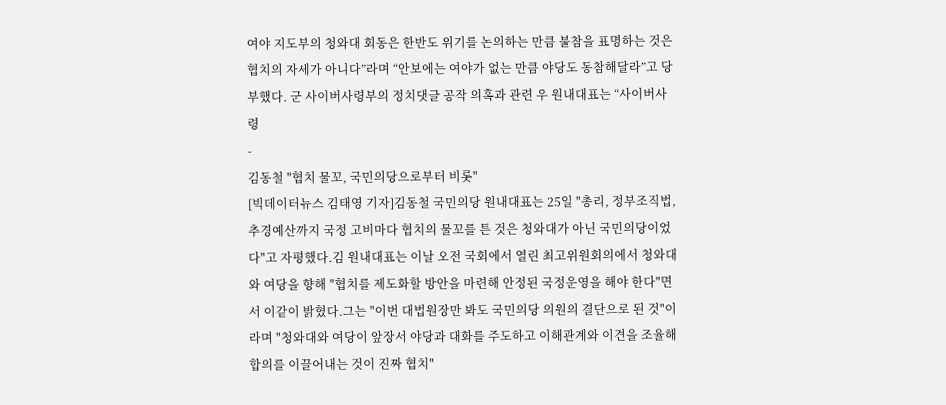여야 지도부의 청와대 회동은 한반도 위기를 논의하는 만큼 불참을 표명하는 것은 협치의 자세가 아니다”라며 “안보에는 여야가 없는 만큼 야당도 동참해달라”고 당부했다. 군 사이버사령부의 정치댓글 공작 의혹과 관련 우 원내대표는 “사이버사령
-
김동철 "협치 물꼬, 국민의당으로부터 비롯"
[빅데이터뉴스 김태영 기자]김동철 국민의당 원내대표는 25일 "총리, 정부조직법, 추경예산까지 국정 고비마다 협치의 물꼬를 튼 것은 청와대가 아닌 국민의당이었다"고 자평했다.김 원내대표는 이날 오전 국회에서 열린 최고위원회의에서 청와대와 여당을 향해 "협치를 제도화할 방안을 마련해 안정된 국정운영을 해야 한다"면서 이같이 밝혔다.그는 "이번 대법원장만 봐도 국민의당 의원의 결단으로 된 것"이라며 "청와대와 여당이 앞장서 야당과 대화를 주도하고 이해관계와 이견을 조율해 합의를 이끌어내는 것이 진짜 협치"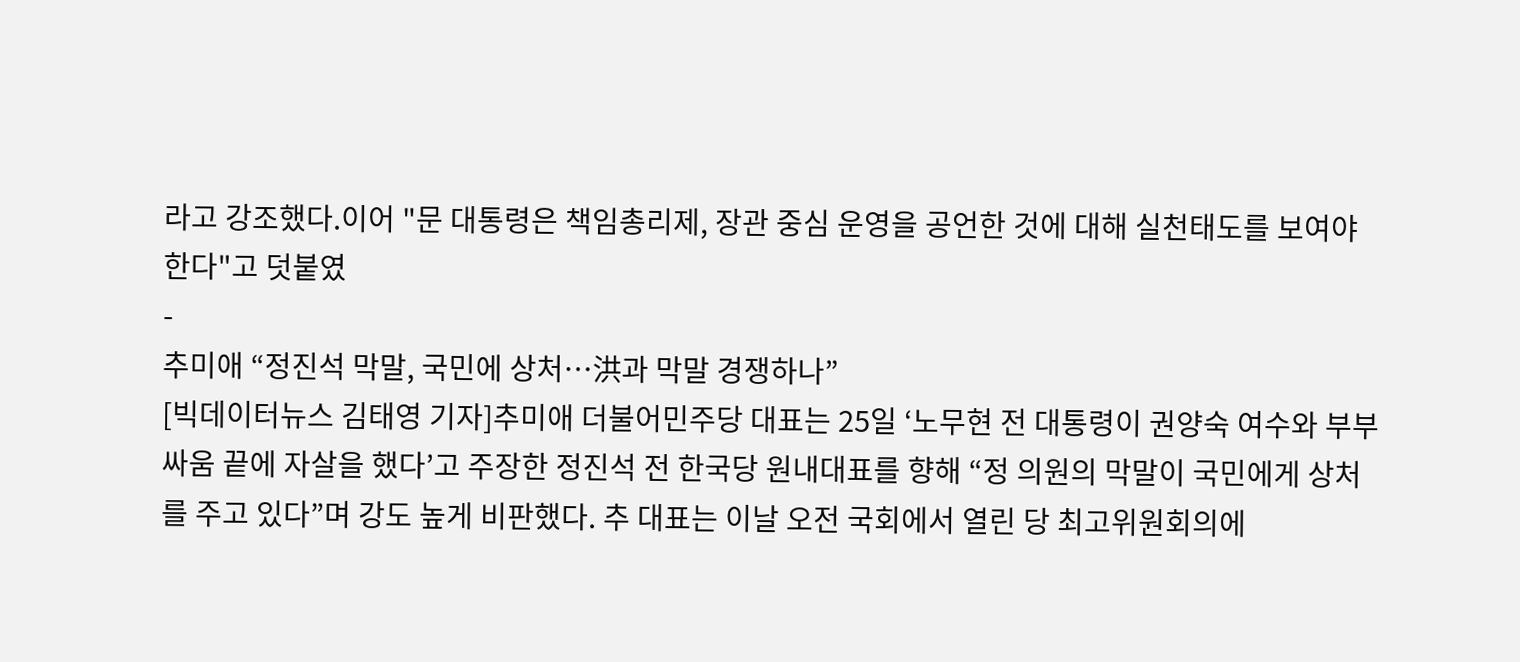라고 강조했다.이어 "문 대통령은 책임총리제, 장관 중심 운영을 공언한 것에 대해 실천태도를 보여야 한다"고 덧붙였
-
추미애 “정진석 막말, 국민에 상처…洪과 막말 경쟁하나”
[빅데이터뉴스 김태영 기자]추미애 더불어민주당 대표는 25일 ‘노무현 전 대통령이 권양숙 여수와 부부싸움 끝에 자살을 했다’고 주장한 정진석 전 한국당 원내대표를 향해 “정 의원의 막말이 국민에게 상처를 주고 있다”며 강도 높게 비판했다. 추 대표는 이날 오전 국회에서 열린 당 최고위원회의에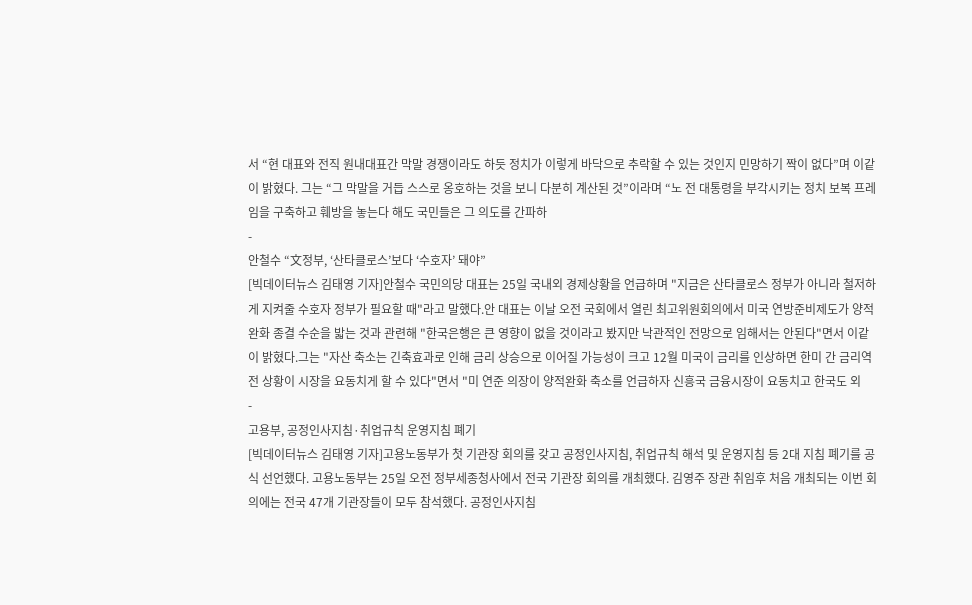서 “현 대표와 전직 원내대표간 막말 경쟁이라도 하듯 정치가 이렇게 바닥으로 추락할 수 있는 것인지 민망하기 짝이 없다”며 이같이 밝혔다. 그는 “그 막말을 거듭 스스로 옹호하는 것을 보니 다분히 계산된 것”이라며 “노 전 대통령을 부각시키는 정치 보복 프레임을 구축하고 훼방을 놓는다 해도 국민들은 그 의도를 간파하
-
안철수 “文정부, ‘산타클로스’보다 ‘수호자’ 돼야”
[빅데이터뉴스 김태영 기자]안철수 국민의당 대표는 25일 국내외 경제상황을 언급하며 "지금은 산타클로스 정부가 아니라 철저하게 지켜줄 수호자 정부가 필요할 때"라고 말했다.안 대표는 이날 오전 국회에서 열린 최고위원회의에서 미국 연방준비제도가 양적완화 종결 수순을 밟는 것과 관련해 "한국은행은 큰 영향이 없을 것이라고 봤지만 낙관적인 전망으로 임해서는 안된다"면서 이같이 밝혔다.그는 "자산 축소는 긴축효과로 인해 금리 상승으로 이어질 가능성이 크고 12월 미국이 금리를 인상하면 한미 간 금리역전 상황이 시장을 요동치게 할 수 있다"면서 "미 연준 의장이 양적완화 축소를 언급하자 신흥국 금융시장이 요동치고 한국도 외
-
고용부, 공정인사지침·취업규칙 운영지침 폐기
[빅데이터뉴스 김태영 기자]고용노동부가 첫 기관장 회의를 갖고 공정인사지침, 취업규칙 해석 및 운영지침 등 2대 지침 폐기를 공식 선언했다. 고용노동부는 25일 오전 정부세종청사에서 전국 기관장 회의를 개최했다. 김영주 장관 취임후 처음 개최되는 이번 회의에는 전국 47개 기관장들이 모두 참석했다. 공정인사지침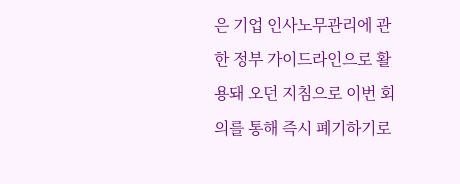은 기업 인사노무관리에 관한 정부 가이드라인으로 활용돼 오던 지침으로 이번 회의를 통해 즉시 폐기하기로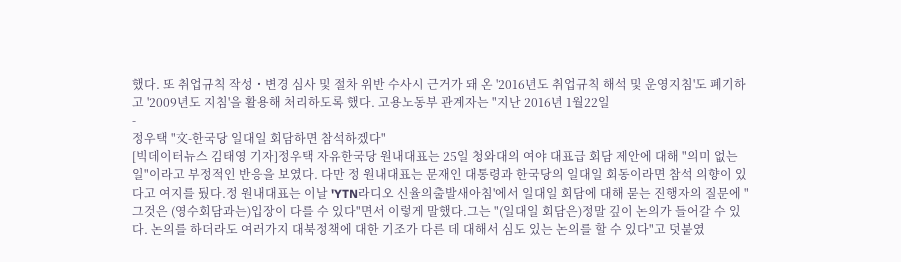했다. 또 취업규칙 작성・변경 심사 및 절차 위반 수사시 근거가 돼 온 '2016년도 취업규칙 해석 및 운영지침'도 폐기하고 '2009년도 지침'을 활용해 처리하도록 했다. 고용노동부 관계자는 "지난 2016년 1월22일
-
정우택 "文-한국당 일대일 회담하면 참석하겠다"
[빅데이터뉴스 김태영 기자]정우택 자유한국당 원내대표는 25일 청와대의 여야 대표급 회담 제안에 대해 "의미 없는 일"이라고 부정적인 반응을 보였다. 다만 정 원내대표는 문재인 대통령과 한국당의 일대일 회동이라면 참석 의향이 있다고 여지를 뒀다.정 원내대표는 이날 'YTN라디오 신율의출발새아침'에서 일대일 회담에 대해 묻는 진행자의 질문에 "그것은 (영수회담과는)입장이 다를 수 있다"면서 이렇게 말했다.그는 "(일대일 회담은)정말 깊이 논의가 들어갈 수 있다. 논의를 하더라도 여러가지 대북정책에 대한 기조가 다른 데 대해서 심도 있는 논의를 할 수 있다"고 덧붙였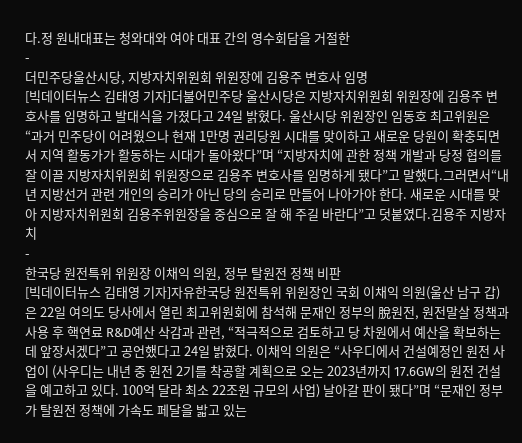다.정 원내대표는 청와대와 여야 대표 간의 영수회담을 거절한
-
더민주당울산시당, 지방자치위원회 위원장에 김용주 변호사 임명
[빅데이터뉴스 김태영 기자]더불어민주당 울산시당은 지방자치위원회 위원장에 김용주 변호사를 임명하고 발대식을 가졌다고 24일 밝혔다. 울산시당 위원장인 임동호 최고위원은 “과거 민주당이 어려웠으나 현재 1만명 권리당원 시대를 맞이하고 새로운 당원이 확충되면서 지역 활동가가 활동하는 시대가 돌아왔다”며 “지방자치에 관한 정책 개발과 당정 협의를 잘 이끌 지방자치위원회 위원장으로 김용주 변호사를 임명하게 됐다”고 말했다.그러면서“내년 지방선거 관련 개인의 승리가 아닌 당의 승리로 만들어 나아가야 한다. 새로운 시대를 맞아 지방자치위원회 김용주위원장을 중심으로 잘 해 주길 바란다”고 덧붙였다.김용주 지방자치
-
한국당 원전특위 위원장 이채익 의원, 정부 탈원전 정책 비판
[빅데이터뉴스 김태영 기자]자유한국당 원전특위 위원장인 국회 이채익 의원(울산 남구 갑)은 22일 여의도 당사에서 열린 최고위원회에 참석해 문재인 정부의 脫원전, 원전말살 정책과 사용 후 핵연료 R&D예산 삭감과 관련, “적극적으로 검토하고 당 차원에서 예산을 확보하는데 앞장서겠다”고 공언했다고 24일 밝혔다. 이채익 의원은 “사우디에서 건설예정인 원전 사업이 (사우디는 내년 중 원전 2기를 착공할 계획으로 오는 2023년까지 17.6GW의 원전 건설을 예고하고 있다. 100억 달라 최소 22조원 규모의 사업) 날아갈 판이 됐다”며 “문재인 정부가 탈원전 정책에 가속도 페달을 밟고 있는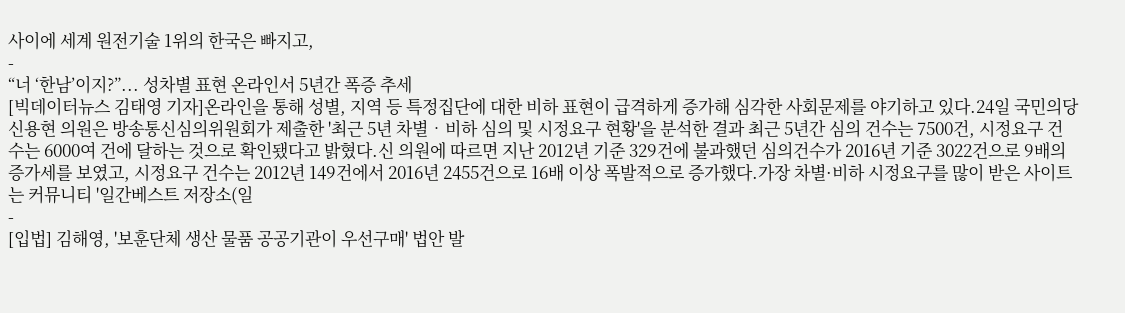사이에 세계 원전기술 1위의 한국은 빠지고,
-
“너 ‘한남’이지?”... 성차별 표현 온라인서 5년간 폭증 추세
[빅데이터뉴스 김태영 기자]온라인을 통해 성별, 지역 등 특정집단에 대한 비하 표현이 급격하게 증가해 심각한 사회문제를 야기하고 있다.24일 국민의당 신용현 의원은 방송통신심의위원회가 제출한 '최근 5년 차별‧비하 심의 및 시정요구 현황'을 분석한 결과 최근 5년간 심의 건수는 7500건, 시정요구 건수는 6000여 건에 달하는 것으로 확인됐다고 밝혔다.신 의원에 따르면 지난 2012년 기준 329건에 불과했던 심의건수가 2016년 기준 3022건으로 9배의 증가세를 보였고, 시정요구 건수는 2012년 149건에서 2016년 2455건으로 16배 이상 폭발적으로 증가했다.가장 차별·비하 시정요구를 많이 받은 사이트는 커뮤니티 '일간베스트 저장소(일
-
[입법] 김해영, '보훈단체 생산 물품 공공기관이 우선구매' 법안 발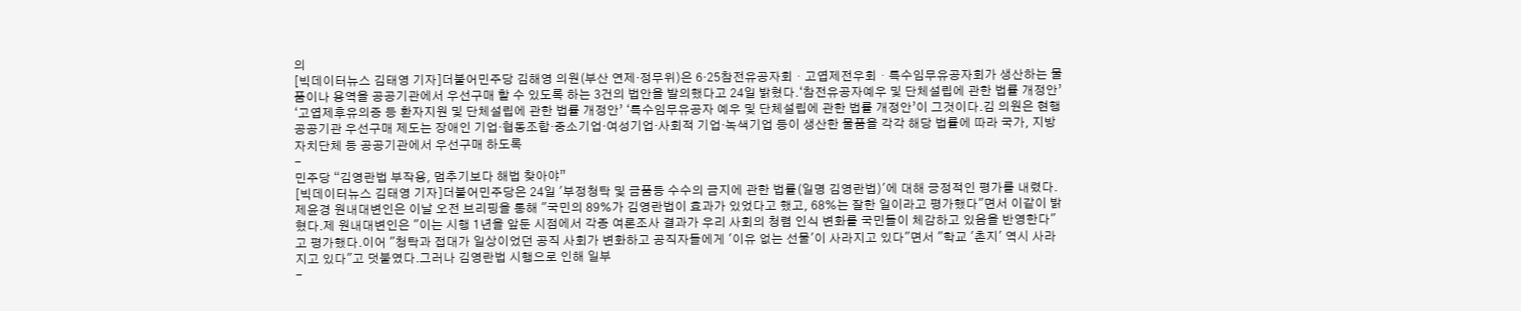의
[빅데이터뉴스 김태영 기자]더불어민주당 김해영 의원(부산 연제·정무위)은 6·25참전유공자회・고엽제전우회・특수임무유공자회가 생산하는 물품이나 용역을 공공기관에서 우선구매 할 수 있도록 하는 3건의 법안을 발의했다고 24일 밝혔다.‘참전유공자예우 및 단체설립에 관한 법률 개정안’ ‘고엽제후유의증 등 환자지원 및 단체설립에 관한 법률 개정안’ ‘특수임무유공자 예우 및 단체설립에 관한 법률 개정안’이 그것이다.김 의원은 현행 공공기관 우선구매 제도는 장애인 기업·협동조합·중소기업·여성기업·사회적 기업·녹색기업 등이 생산한 물품을 각각 해당 법률에 따라 국가, 지방자치단체 등 공공기관에서 우선구매 하도록
-
민주당 “김영란법 부작용, 멈추기보다 해법 찾아야”
[빅데이터뉴스 김태영 기자]더불어민주당은 24일 '부정청탁 및 금품등 수수의 금지에 관한 법률(일명 김영란법)'에 대해 긍정적인 평가를 내렸다.제윤경 원내대변인은 이날 오전 브리핑을 통해 "국민의 89%가 김영란법이 효과가 있었다고 했고, 68%는 잘한 일이라고 평가했다"면서 이같이 밝혔다.제 원내대변인은 "이는 시행 1년을 앞둔 시점에서 각종 여론조사 결과가 우리 사회의 청렴 인식 변화를 국민들이 체감하고 있음을 반영한다"고 평가했다.이어 "청탁과 접대가 일상이었던 공직 사회가 변화하고 공직자들에게 '이유 없는 선물'이 사라지고 있다"면서 "학교 '촌지' 역시 사라지고 있다"고 덧붙였다.그러나 김영란법 시행으로 인해 일부
-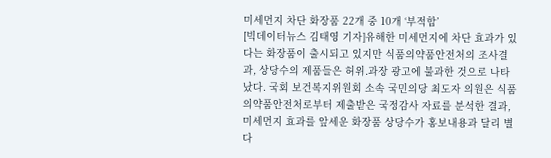미세먼지 차단 화장품 22개 중 10개 ‘부적합’
[빅데이터뉴스 김태영 기자]유해한 미세먼지에 차단 효과가 있다는 화장품이 출시되고 있지만 식품의약품안전처의 조사결과, 상당수의 제품들은 허위․과장 광고에 불과한 것으로 나타났다. 국회 보건복지위원회 소속 국민의당 최도자 의원은 식품의약품안전처로부터 제출받은 국정감사 자료를 분석한 결과, 미세먼지 효과를 앞세운 화장품 상당수가 홍보내용과 달리 별다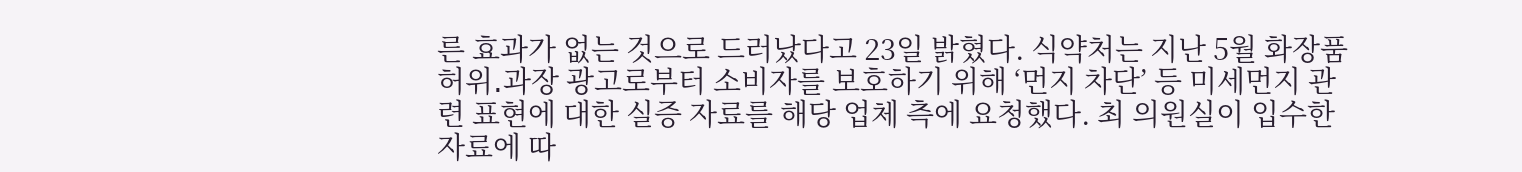른 효과가 없는 것으로 드러났다고 23일 밝혔다. 식약처는 지난 5월 화장품 허위․과장 광고로부터 소비자를 보호하기 위해 ‘먼지 차단’ 등 미세먼지 관련 표현에 대한 실증 자료를 해당 업체 측에 요청했다. 최 의원실이 입수한 자료에 따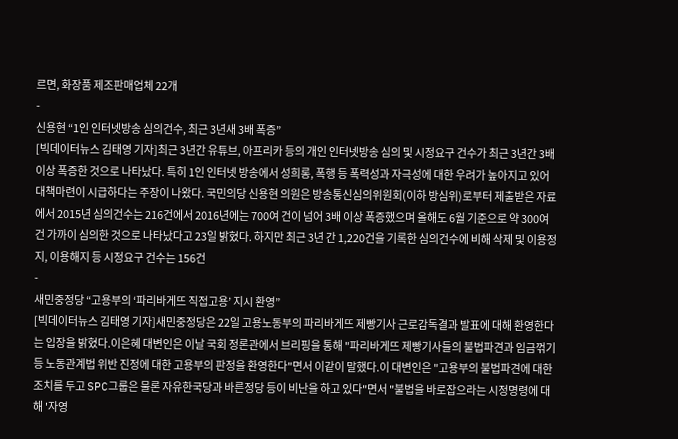르면, 화장품 제조판매업체 22개
-
신용현 “1인 인터넷방송 심의건수, 최근 3년새 3배 폭증”
[빅데이터뉴스 김태영 기자]최근 3년간 유튜브, 아프리카 등의 개인 인터넷방송 심의 및 시정요구 건수가 최근 3년간 3배 이상 폭증한 것으로 나타났다. 특히 1인 인터넷 방송에서 성희롱, 폭행 등 폭력성과 자극성에 대한 우려가 높아지고 있어 대책마련이 시급하다는 주장이 나왔다. 국민의당 신용현 의원은 방송통신심의위원회(이하 방심위)로부터 제출받은 자료에서 2015년 심의건수는 216건에서 2016년에는 700여 건이 넘어 3배 이상 폭증했으며 올해도 6월 기준으로 약 300여 건 가까이 심의한 것으로 나타났다고 23일 밝혔다. 하지만 최근 3년 간 1,220건을 기록한 심의건수에 비해 삭제 및 이용정지, 이용해지 등 시정요구 건수는 156건
-
새민중정당 “고용부의 ‘파리바게뜨 직접고용’ 지시 환영”
[빅데이터뉴스 김태영 기자]새민중정당은 22일 고용노동부의 파리바게뜨 제빵기사 근로감독결과 발표에 대해 환영한다는 입장을 밝혔다.이은혜 대변인은 이날 국회 정론관에서 브리핑을 통해 "파리바게뜨 제빵기사들의 불법파견과 임금꺾기 등 노동관계법 위반 진정에 대한 고용부의 판정을 환영한다"면서 이같이 말했다.이 대변인은 "고용부의 불법파견에 대한 조치를 두고 SPC그룹은 물론 자유한국당과 바른정당 등이 비난을 하고 있다"면서 "불법을 바로잡으라는 시정명령에 대해 '자영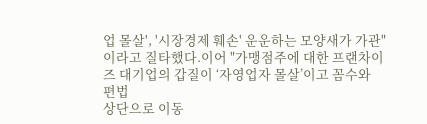업 몰살', '시장경제 훼손' 운운하는 모양새가 가관"이라고 질타했다.이어 "가맹점주에 대한 프랜차이즈 대기업의 갑질이 ‘자영업자 몰살’이고 꼼수와 편법
상단으로 이동